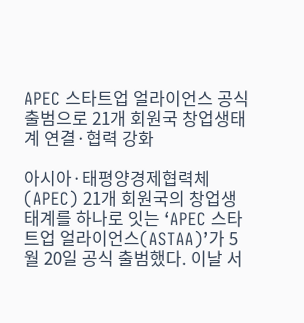APEC 스타트업 얼라이언스 공식 출범으로 21개 회원국 창업생태계 연결·협력 강화

아시아·태평양경제협력체(APEC) 21개 회원국의 창업생태계를 하나로 잇는 ‘APEC 스타트업 얼라이언스(ASTAA)’가 5월 20일 공식 출범했다. 이날 서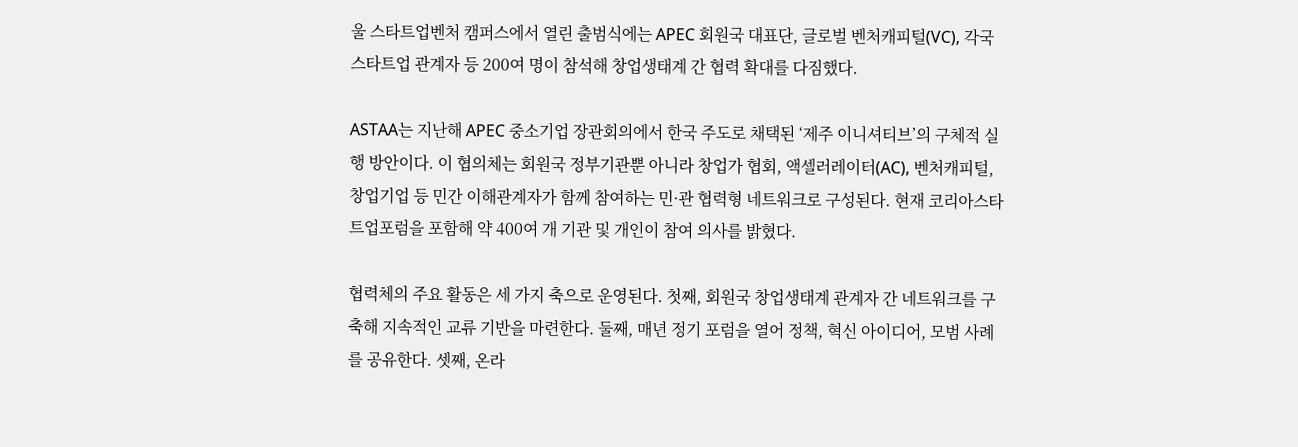울 스타트업벤처 캠퍼스에서 열린 출범식에는 APEC 회원국 대표단, 글로벌 벤처캐피털(VC), 각국 스타트업 관계자 등 200여 명이 참석해 창업생태계 간 협력 확대를 다짐했다.

ASTAA는 지난해 APEC 중소기업 장관회의에서 한국 주도로 채택된 ‘제주 이니셔티브’의 구체적 실행 방안이다. 이 협의체는 회원국 정부기관뿐 아니라 창업가 협회, 액셀러레이터(AC), 벤처캐피털, 창업기업 등 민간 이해관계자가 함께 참여하는 민·관 협력형 네트워크로 구성된다. 현재 코리아스타트업포럼을 포함해 약 400여 개 기관 및 개인이 참여 의사를 밝혔다.

협력체의 주요 활동은 세 가지 축으로 운영된다. 첫째, 회원국 창업생태계 관계자 간 네트워크를 구축해 지속적인 교류 기반을 마련한다. 둘째, 매년 정기 포럼을 열어 정책, 혁신 아이디어, 모범 사례를 공유한다. 셋째, 온라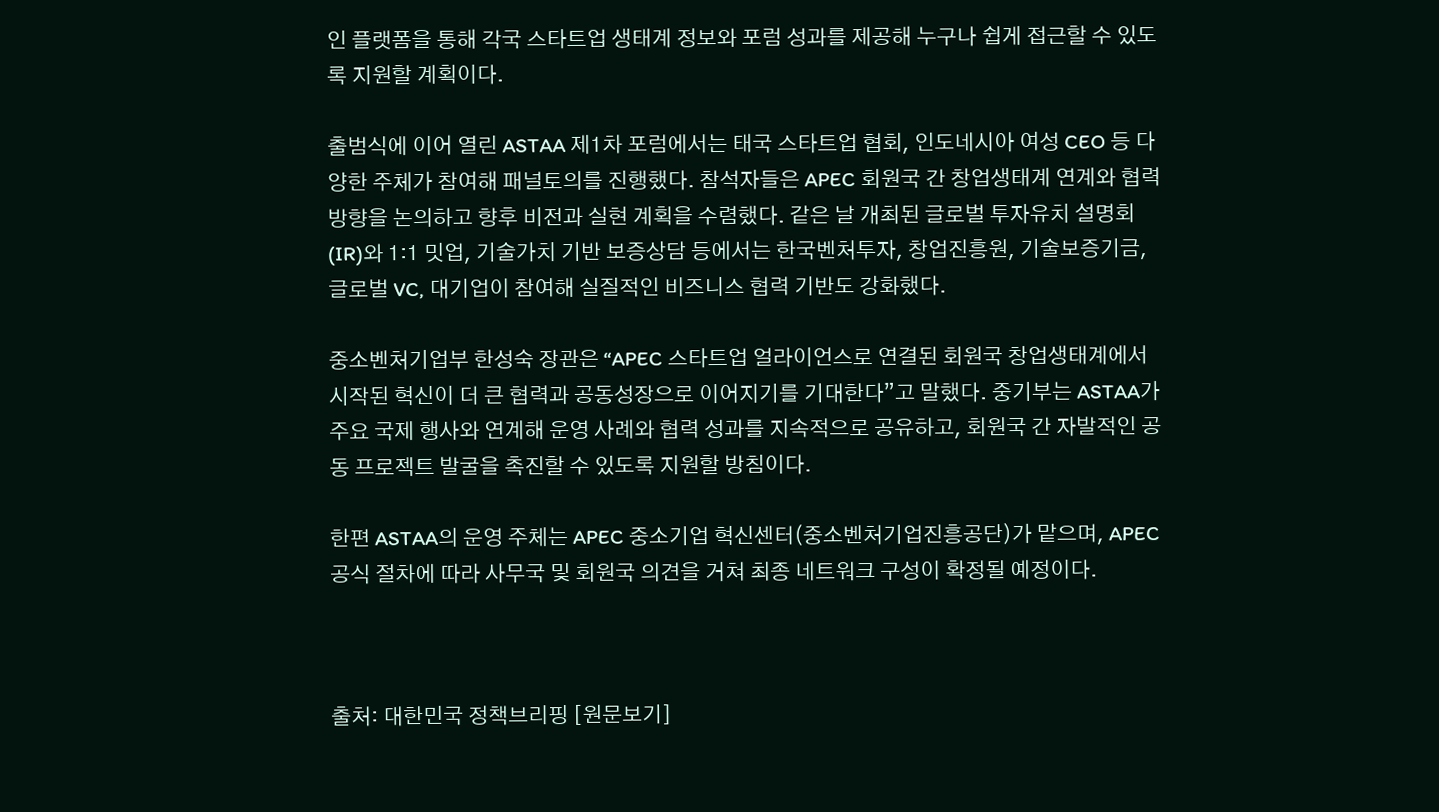인 플랫폼을 통해 각국 스타트업 생태계 정보와 포럼 성과를 제공해 누구나 쉽게 접근할 수 있도록 지원할 계획이다.

출범식에 이어 열린 ASTAA 제1차 포럼에서는 태국 스타트업 협회, 인도네시아 여성 CEO 등 다양한 주체가 참여해 패널토의를 진행했다. 참석자들은 APEC 회원국 간 창업생태계 연계와 협력 방향을 논의하고 향후 비전과 실현 계획을 수렴했다. 같은 날 개최된 글로벌 투자유치 설명회(IR)와 1:1 밋업, 기술가치 기반 보증상담 등에서는 한국벤처투자, 창업진흥원, 기술보증기금, 글로벌 VC, 대기업이 참여해 실질적인 비즈니스 협력 기반도 강화했다.

중소벤처기업부 한성숙 장관은 “APEC 스타트업 얼라이언스로 연결된 회원국 창업생태계에서 시작된 혁신이 더 큰 협력과 공동성장으로 이어지기를 기대한다”고 말했다. 중기부는 ASTAA가 주요 국제 행사와 연계해 운영 사례와 협력 성과를 지속적으로 공유하고, 회원국 간 자발적인 공동 프로젝트 발굴을 촉진할 수 있도록 지원할 방침이다.

한편 ASTAA의 운영 주체는 APEC 중소기업 혁신센터(중소벤처기업진흥공단)가 맡으며, APEC 공식 절차에 따라 사무국 및 회원국 의견을 거쳐 최종 네트워크 구성이 확정될 예정이다.



출처: 대한민국 정책브리핑 [원문보기]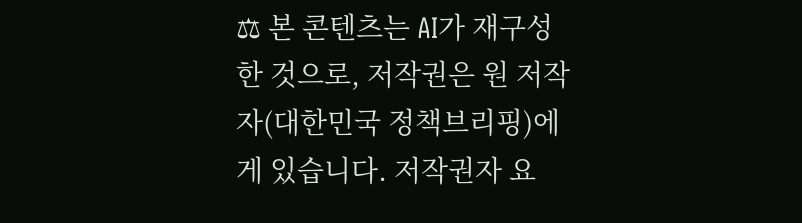⚖ 본 콘텐츠는 AI가 재구성한 것으로, 저작권은 원 저작자(대한민국 정책브리핑)에게 있습니다. 저작권자 요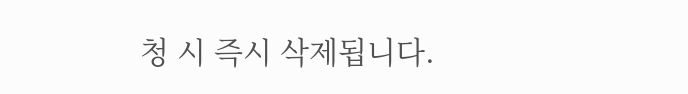청 시 즉시 삭제됩니다.